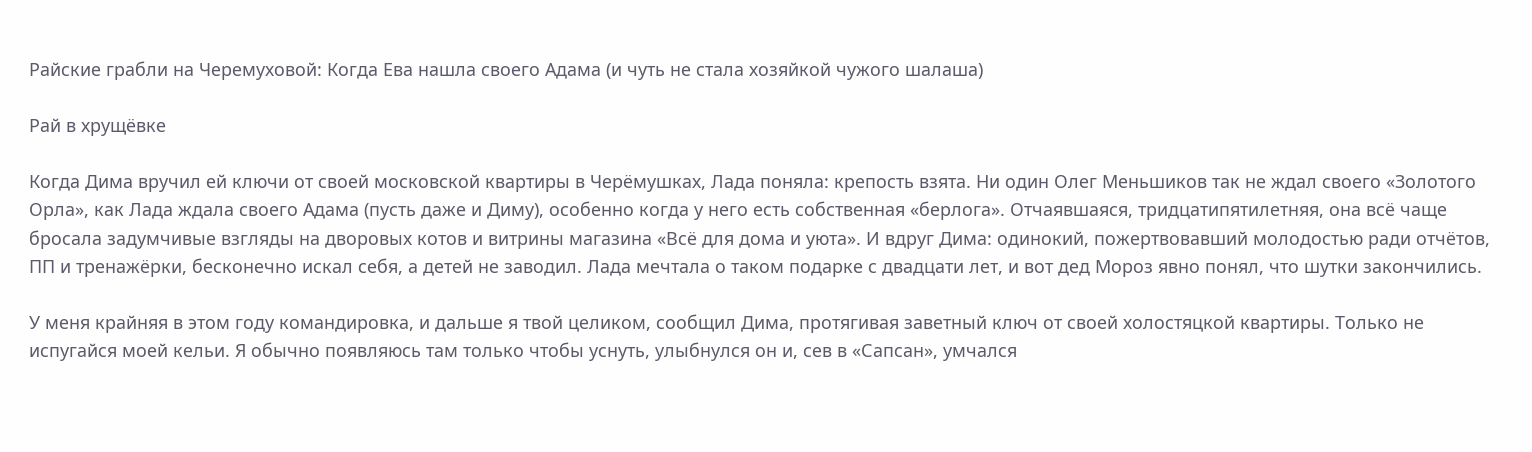Райские грабли на Черемуховой: Когда Ева нашла своего Адама (и чуть не стала хозяйкой чужого шалаша)

Рай в хрущёвке

Когда Дима вручил ей ключи от своей московской квартиры в Черёмушках, Лада поняла: крепость взята. Ни один Олег Меньшиков так не ждал своего «Золотого Орла», как Лада ждала своего Адама (пусть даже и Диму), особенно когда у него есть собственная «берлога». Отчаявшаяся, тридцатипятилетняя, она всё чаще бросала задумчивые взгляды на дворовых котов и витрины магазина «Всё для дома и уюта». И вдруг Дима: одинокий, пожертвовавший молодостью ради отчётов, ПП и тренажёрки, бесконечно искал себя, а детей не заводил. Лада мечтала о таком подарке с двадцати лет, и вот дед Мороз явно понял, что шутки закончились.

У меня крайняя в этом году командировка, и дальше я твой целиком, сообщил Дима, протягивая заветный ключ от своей холостяцкой квартиры. Только не испугайся моей кельи. Я обычно появляюсь там только чтобы уснуть, улыбнулся он и, сев в «Сапсан», умчался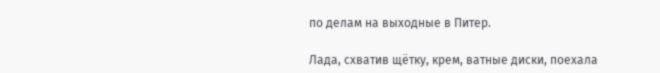по делам на выходные в Питер.

Лада, схватив щётку, крем, ватные диски, поехала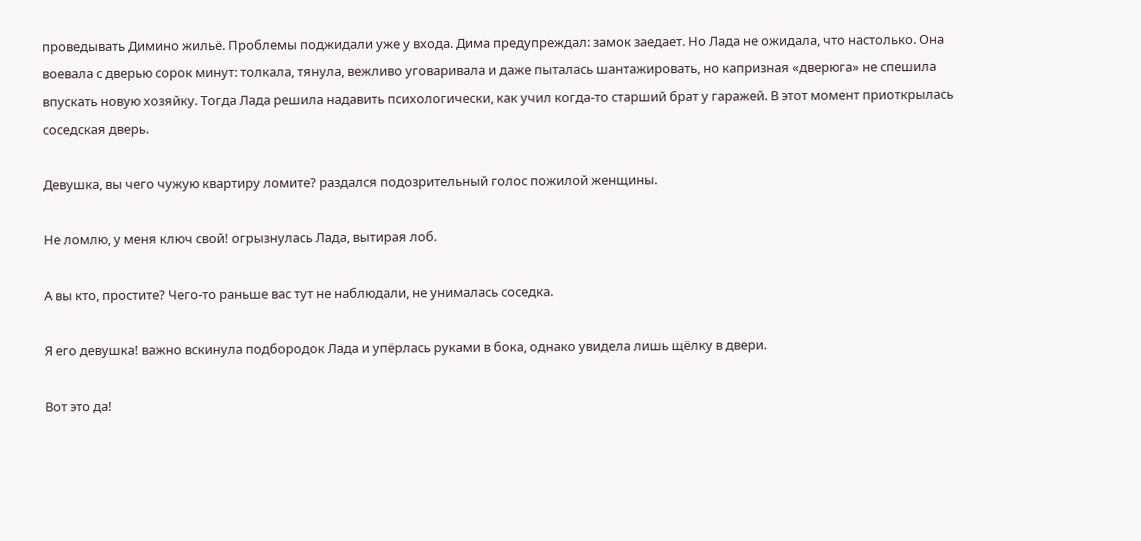проведывать Димино жильё. Проблемы поджидали уже у входа. Дима предупреждал: замок заедает. Но Лада не ожидала, что настолько. Она воевала с дверью сорок минут: толкала, тянула, вежливо уговаривала и даже пыталась шантажировать, но капризная «дверюга» не спешила впускать новую хозяйку. Тогда Лада решила надавить психологически, как учил когда-то старший брат у гаражей. В этот момент приоткрылась соседская дверь.

Девушка, вы чего чужую квартиру ломите? раздался подозрительный голос пожилой женщины.

Не ломлю, у меня ключ свой! огрызнулась Лада, вытирая лоб.

А вы кто, простите? Чего-то раньше вас тут не наблюдали, не унималась соседка.

Я его девушка! важно вскинула подбородок Лада и упёрлась руками в бока, однако увидела лишь щёлку в двери.

Вот это да!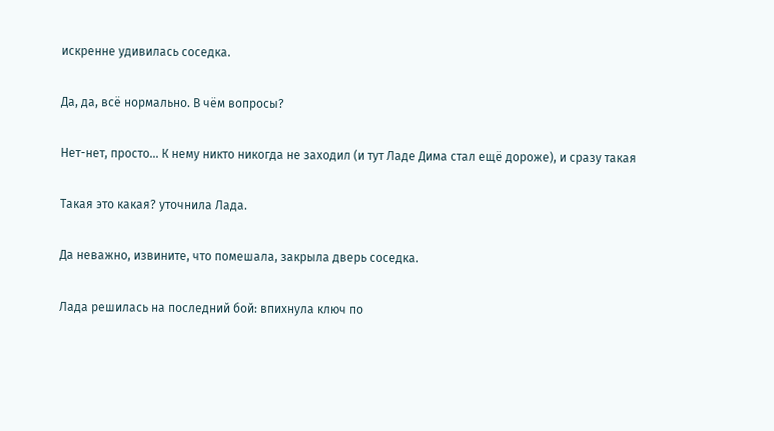искренне удивилась соседка.

Да, да, всё нормально. В чём вопросы?

Нет-нет, просто… К нему никто никогда не заходил (и тут Ладе Дима стал ещё дороже), и сразу такая

Такая это какая? уточнила Лада.

Да неважно, извините, что помешала, закрыла дверь соседка.

Лада решилась на последний бой: впихнула ключ по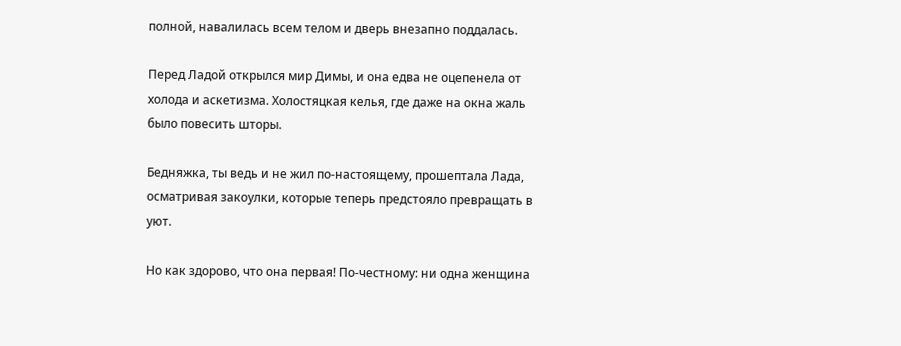полной, навалилась всем телом и дверь внезапно поддалась.

Перед Ладой открылся мир Димы, и она едва не оцепенела от холода и аскетизма. Холостяцкая келья, где даже на окна жаль было повесить шторы.

Бедняжка, ты ведь и не жил по-настоящему, прошептала Лада, осматривая закоулки, которые теперь предстояло превращать в уют.

Но как здорово, что она первая! По-честному: ни одна женщина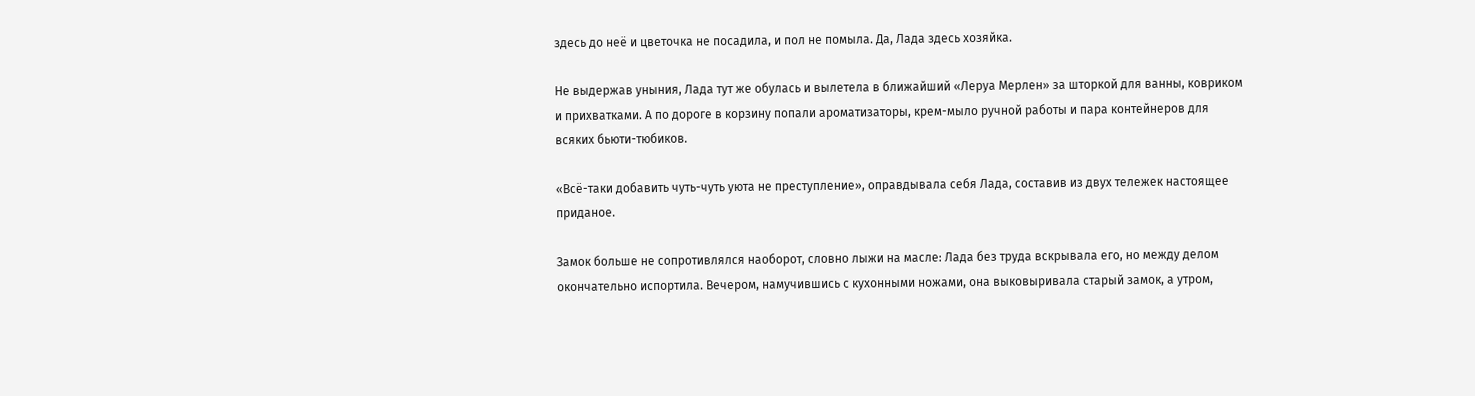здесь до неё и цветочка не посадила, и пол не помыла. Да, Лада здесь хозяйка.

Не выдержав уныния, Лада тут же обулась и вылетела в ближайший «Леруа Мерлен» за шторкой для ванны, ковриком и прихватками. А по дороге в корзину попали ароматизаторы, крем-мыло ручной работы и пара контейнеров для всяких бьюти-тюбиков.

«Всё-таки добавить чуть-чуть уюта не преступление», оправдывала себя Лада, составив из двух тележек настоящее приданое.

Замок больше не сопротивлялся наоборот, словно лыжи на масле: Лада без труда вскрывала его, но между делом окончательно испортила. Вечером, намучившись с кухонными ножами, она выковыривала старый замок, а утром,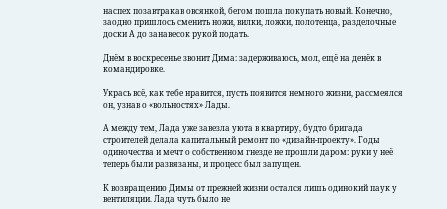наспех позавтракав овсянкой, бегом пошла покупать новый. Конечно, заодно пришлось сменить ножи, вилки, ложки, полотенца, разделочные доски А до занавесок рукой подать.

Днём в воскресенье звонит Дима: задерживаюсь, мол, ещё на денёк в командировке.

Укрась всё, как тебе нравится, пусть появится немного жизни, рассмеялся он, узнав о «вольностях» Лады.

А между тем, Лада уже завезла уюта в квартиру, будто бригада строителей делала капитальный ремонт по «дизайн-проекту». Годы одиночества и мечт о собственном гнезде не прошли даром: руки у неё теперь были развязаны, и процесс был запущен.

К возвращению Димы от прежней жизни остался лишь одинокий паук у вентиляции. Лада чуть было не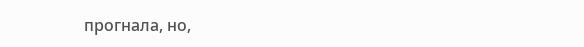прогнала, но,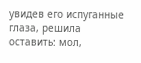увидев его испуганные глаза, решила оставить: мол,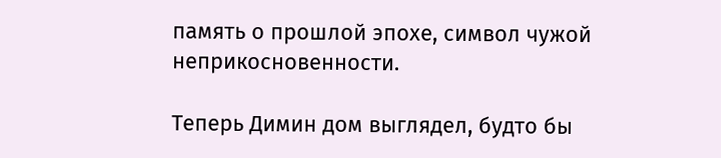память о прошлой эпохе, символ чужой неприкосновенности.

Теперь Димин дом выглядел, будто бы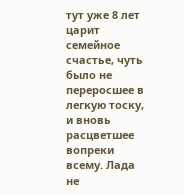тут уже 8 лет царит семейное счастье, чуть было не переросшее в легкую тоску, и вновь расцветшее вопреки всему. Лада не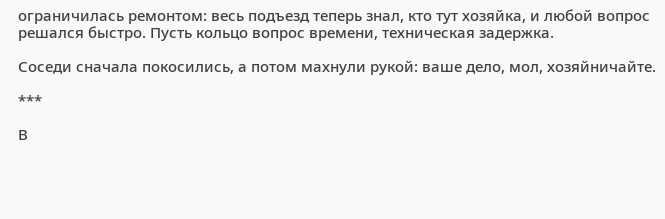ограничилась ремонтом: весь подъезд теперь знал, кто тут хозяйка, и любой вопрос решался быстро. Пусть кольцо вопрос времени, техническая задержка.

Соседи сначала покосились, а потом махнули рукой: ваше дело, мол, хозяйничайте.

***

В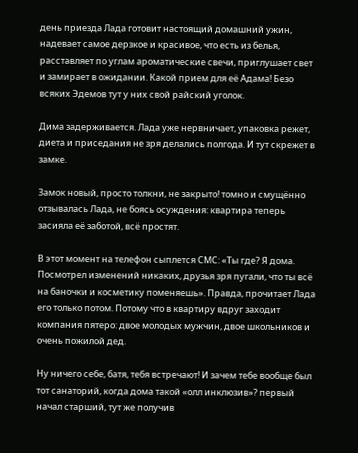день приезда Лада готовит настоящий домашний ужин, надевает самое дерзкое и красивое, что есть из белья, расставляет по углам ароматические свечи, приглушает свет и замирает в ожидании. Какой прием для её Адама! Безо всяких Эдемов тут у них свой райский уголок.

Дима задерживается. Лада уже нервничает, упаковка режет, диета и приседания не зря делались полгода. И тут скрежет в замке.

Замок новый, просто толкни, не закрыто! томно и смущённо отзывалась Лада, не боясь осуждения: квартира теперь засияла её заботой, всё простят.

В этот момент на телефон сыплется СМС: «Ты где? Я дома. Посмотрел изменений никаких, друзья зря пугали, что ты всё на баночки и косметику поменяешь». Правда, прочитает Лада его только потом. Потому что в квартиру вдруг заходит компания пятеро: двое молодых мужчин, двое школьников и очень пожилой дед.

Ну ничего себе, батя, тебя встречают! И зачем тебе вообще был тот санаторий, когда дома такой «олл инклюзив»? первый начал старший, тут же получив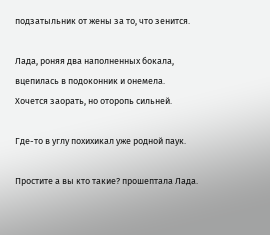подзатыльник от жены за то, что зенится.

Лада, роняя два наполненных бокала, вцепилась в подоконник и онемела. Хочется заорать, но оторопь сильней.

Где-то в углу похихикал уже родной паук.

Простите а вы кто такие? прошептала Лада.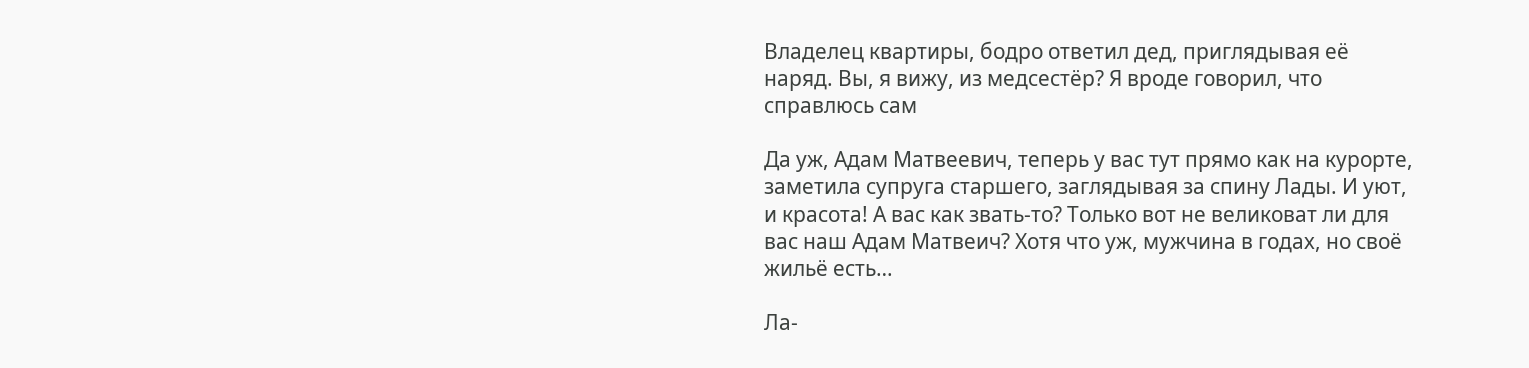Владелец квартиры, бодро ответил дед, приглядывая её наряд. Вы, я вижу, из медсестёр? Я вроде говорил, что справлюсь сам

Да уж, Адам Матвеевич, теперь у вас тут прямо как на курорте, заметила супруга старшего, заглядывая за спину Лады. И уют, и красота! А вас как звать-то? Только вот не великоват ли для вас наш Адам Матвеич? Хотя что уж, мужчина в годах, но своё жильё есть…

Ла-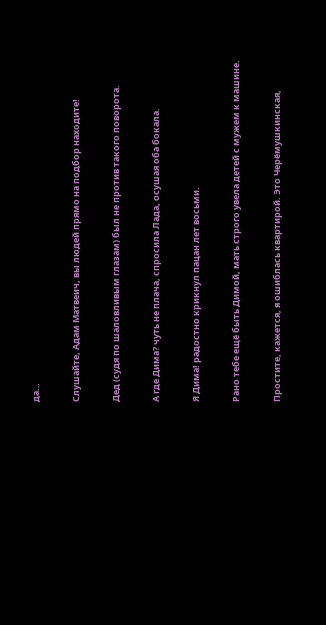да…

Слушайте, Адам Матвеич, вы людей прямо на подбор находите!

Дед (судя по шаловливым глазам) был не против такого поворота.

А где Дима? чуть не плача, спросила Лада, осушая оба бокала.

Я Дима! радостно крикнул пацан лет восьми.

Рано тебе ещё быть Димой, мать строго увела детей с мужем к машине.

Простите, кажется, я ошиблась квартирой. Это Черёмушкинская,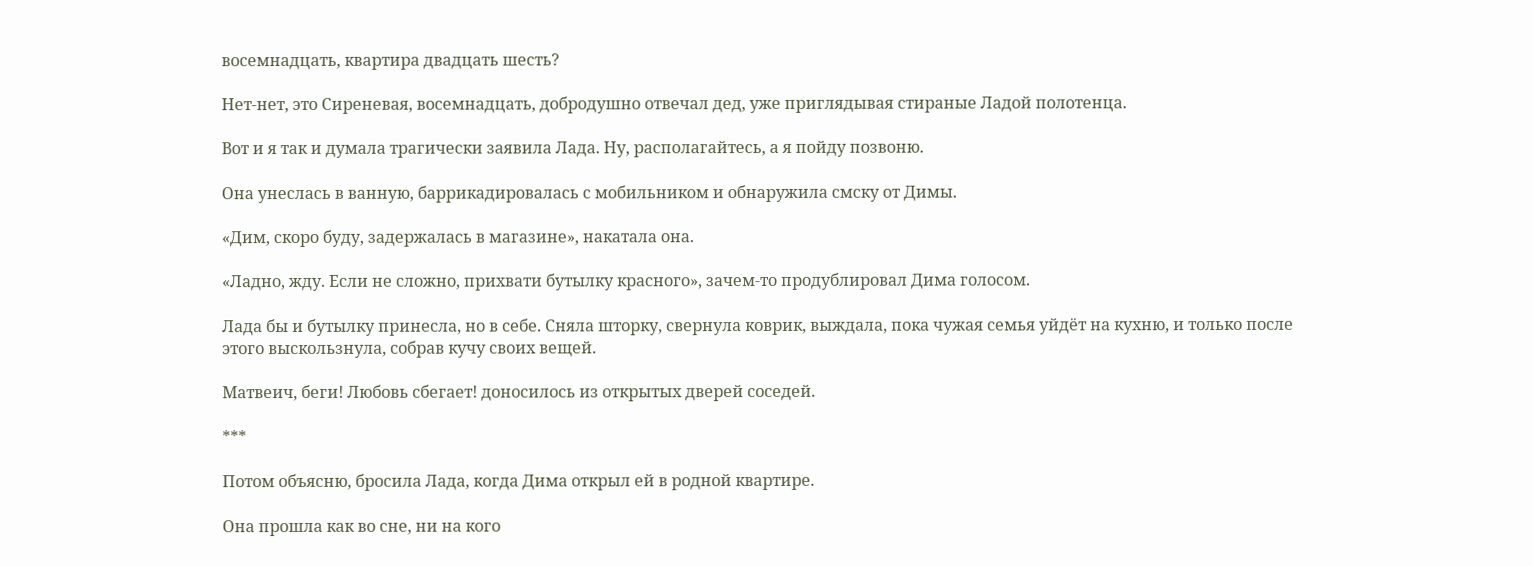восемнадцать, квартира двадцать шесть?

Нет-нет, это Сиреневая, восемнадцать, добродушно отвечал дед, уже приглядывая стираные Ладой полотенца.

Вот и я так и думала трагически заявила Лада. Ну, располагайтесь, а я пойду позвоню.

Она унеслась в ванную, баррикадировалась с мобильником и обнаружила смску от Димы.

«Дим, скоро буду, задержалась в магазине», накатала она.

«Ладно, жду. Если не сложно, прихвати бутылку красного», зачем-то продублировал Дима голосом.

Лада бы и бутылку принесла, но в себе. Сняла шторку, свернула коврик, выждала, пока чужая семья уйдёт на кухню, и только после этого выскользнула, собрав кучу своих вещей.

Матвеич, беги! Любовь сбегает! доносилось из открытых дверей соседей.

***

Потом объясню, бросила Лада, когда Дима открыл ей в родной квартире.

Она прошла как во сне, ни на кого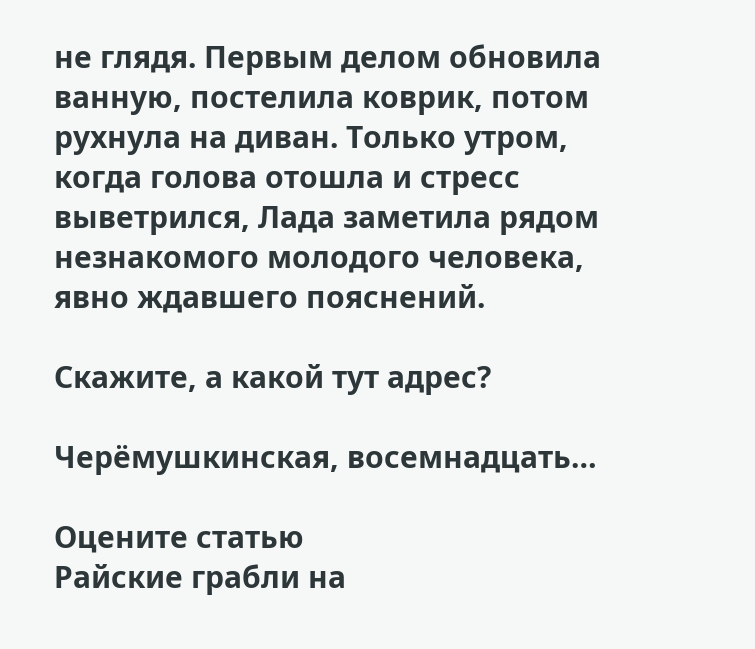не глядя. Первым делом обновила ванную, постелила коврик, потом рухнула на диван. Только утром, когда голова отошла и стресс выветрился, Лада заметила рядом незнакомого молодого человека, явно ждавшего пояснений.

Скажите, а какой тут адрес?

Черёмушкинская, восемнадцать…

Оцените статью
Райские грабли на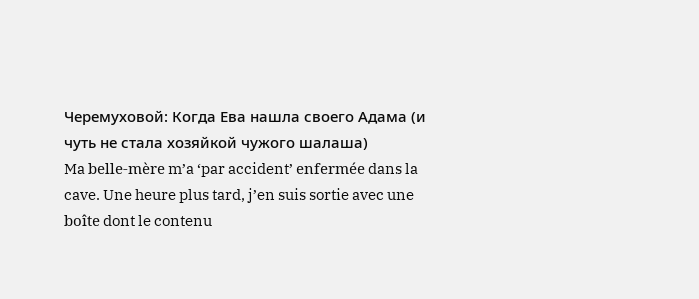Черемуховой: Когда Ева нашла своего Адама (и чуть не стала хозяйкой чужого шалаша)
Ma belle-mère m’a ‘par accident’ enfermée dans la cave. Une heure plus tard, j’en suis sortie avec une boîte dont le contenu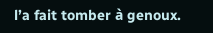l’a fait tomber à genoux.